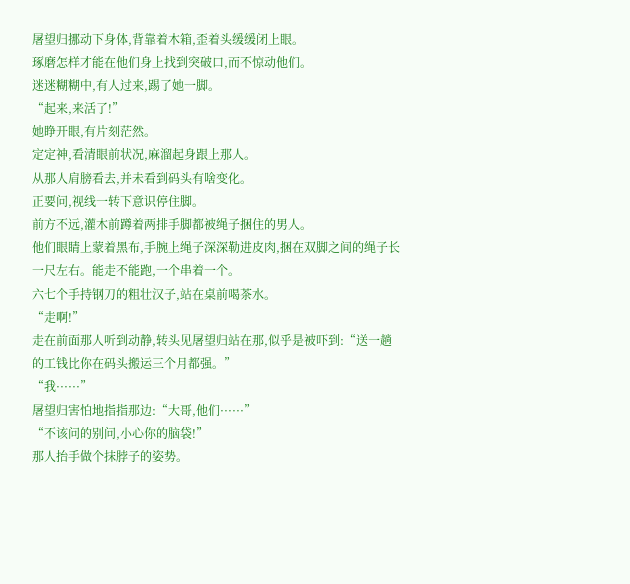屠望归挪动下身体,背靠着木箱,歪着头缓缓闭上眼。
琢磨怎样才能在他们身上找到突破口,而不惊动他们。
迷迷糊糊中,有人过来,踢了她一脚。
“起来,来活了!”
她睁开眼,有片刻茫然。
定定神,看清眼前状况,麻溜起身跟上那人。
从那人肩膀看去,并未看到码头有啥变化。
正要问,视线一转下意识停住脚。
前方不远,灌木前蹲着两排手脚都被绳子捆住的男人。
他们眼睛上蒙着黑布,手腕上绳子深深勒进皮肉,捆在双脚之间的绳子长一尺左右。能走不能跑,一个串着一个。
六七个手持钢刀的粗壮汉子,站在桌前喝茶水。
“走啊!”
走在前面那人听到动静,转头见屠望归站在那,似乎是被吓到:“送一趟的工钱比你在码头搬运三个月都强。”
“我······”
屠望归害怕地指指那边:“大哥,他们······”
“不该问的别问,小心你的脑袋!”
那人抬手做个抹脖子的姿势。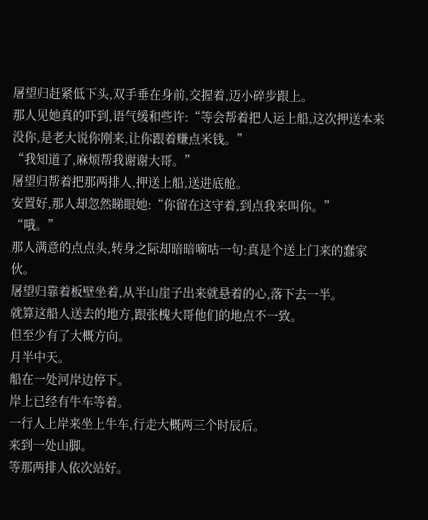屠望归赶紧低下头,双手垂在身前,交握着,迈小碎步跟上。
那人见她真的吓到,语气缓和些许:“等会帮着把人运上船,这次押送本来没你,是老大说你刚来,让你跟着赚点米钱。”
“我知道了,麻烦帮我谢谢大哥。”
屠望归帮着把那两排人,押送上船,送进底舱。
安置好,那人却忽然睇眼她:“你留在这守着,到点我来叫你。”
“哦。”
那人满意的点点头,转身之际却暗暗嘀咕一句:真是个送上门来的蠢家伙。
屠望归靠着板壁坐着,从半山崖子出来就悬着的心,落下去一半。
就算这船人送去的地方,跟张槐大哥他们的地点不一致。
但至少有了大概方向。
月半中天。
船在一处河岸边停下。
岸上已经有牛车等着。
一行人上岸来坐上牛车,行走大概两三个时辰后。
来到一处山脚。
等那两排人依次站好。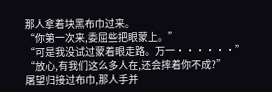那人拿着块黑布巾过来。
“你第一次来,委屈些把眼蒙上。”
“可是我没试过蒙着眼走路。万一······”
“放心,有我们这么多人在,还会摔着你不成?”
屠望归接过布巾,那人手并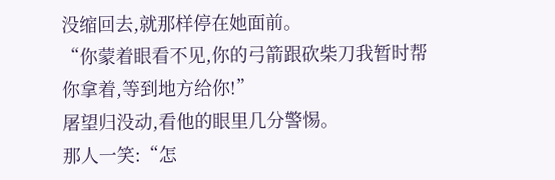没缩回去,就那样停在她面前。
“你蒙着眼看不见,你的弓箭跟砍柴刀我暂时帮你拿着,等到地方给你!”
屠望归没动,看他的眼里几分警惕。
那人一笑:“怎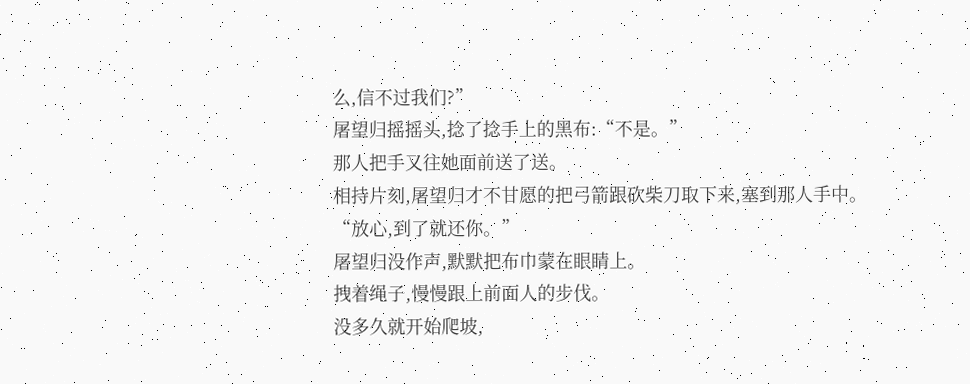么,信不过我们?”
屠望归摇摇头,捻了捻手上的黑布:“不是。”
那人把手又往她面前送了送。
相持片刻,屠望归才不甘愿的把弓箭跟砍柴刀取下来,塞到那人手中。
“放心,到了就还你。”
屠望归没作声,默默把布巾蒙在眼睛上。
拽着绳子,慢慢跟上前面人的步伐。
没多久就开始爬坡,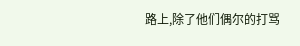路上,除了他们偶尔的打骂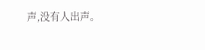声,没有人出声。